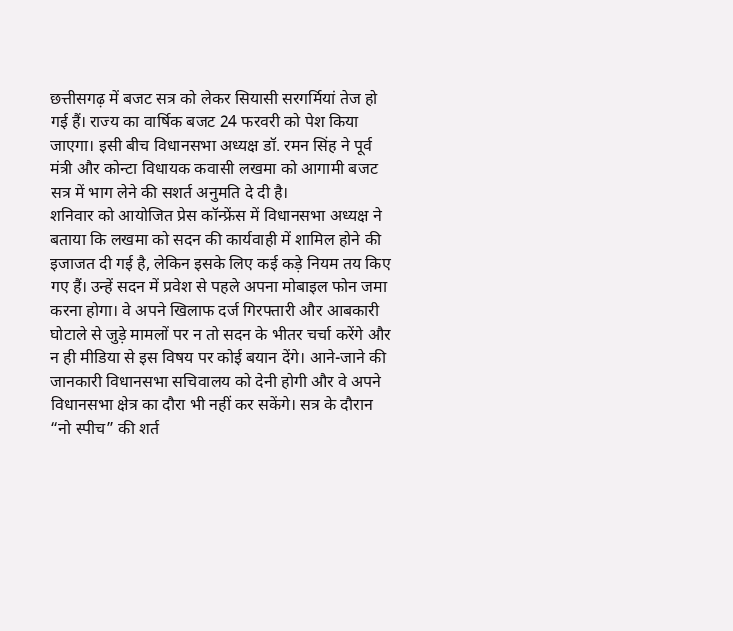छत्तीसगढ़ में बजट सत्र को लेकर सियासी सरगर्मियां तेज हो गई हैं। राज्य का वार्षिक बजट 24 फरवरी को पेश किया जाएगा। इसी बीच विधानसभा अध्यक्ष डॉ. रमन सिंह ने पूर्व मंत्री और कोन्टा विधायक कवासी लखमा को आगामी बजट सत्र में भाग लेने की सशर्त अनुमति दे दी है।
शनिवार को आयोजित प्रेस कॉन्फ्रेंस में विधानसभा अध्यक्ष ने बताया कि लखमा को सदन की कार्यवाही में शामिल होने की इजाजत दी गई है, लेकिन इसके लिए कई कड़े नियम तय किए गए हैं। उन्हें सदन में प्रवेश से पहले अपना मोबाइल फोन जमा करना होगा। वे अपने खिलाफ दर्ज गिरफ्तारी और आबकारी घोटाले से जुड़े मामलों पर न तो सदन के भीतर चर्चा करेंगे और न ही मीडिया से इस विषय पर कोई बयान देंगे। आने-जाने की जानकारी विधानसभा सचिवालय को देनी होगी और वे अपने विधानसभा क्षेत्र का दौरा भी नहीं कर सकेंगे। सत्र के दौरान “नो स्पीच” की शर्त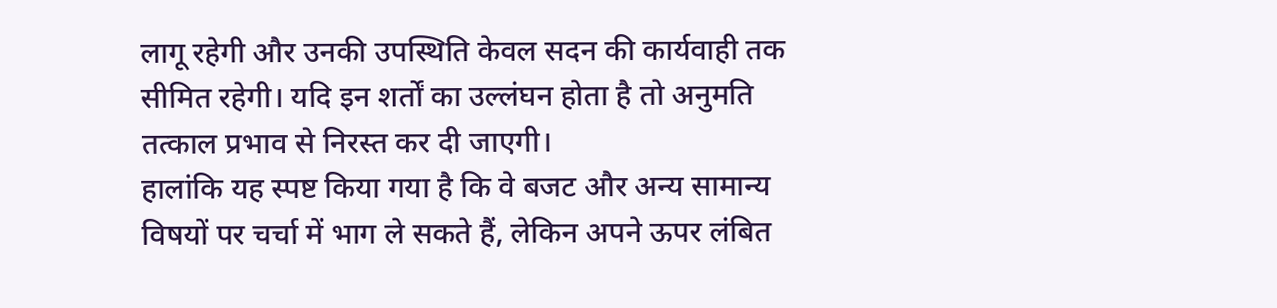लागू रहेगी और उनकी उपस्थिति केवल सदन की कार्यवाही तक सीमित रहेगी। यदि इन शर्तों का उल्लंघन होता है तो अनुमति तत्काल प्रभाव से निरस्त कर दी जाएगी।
हालांकि यह स्पष्ट किया गया है कि वे बजट और अन्य सामान्य विषयों पर चर्चा में भाग ले सकते हैं, लेकिन अपने ऊपर लंबित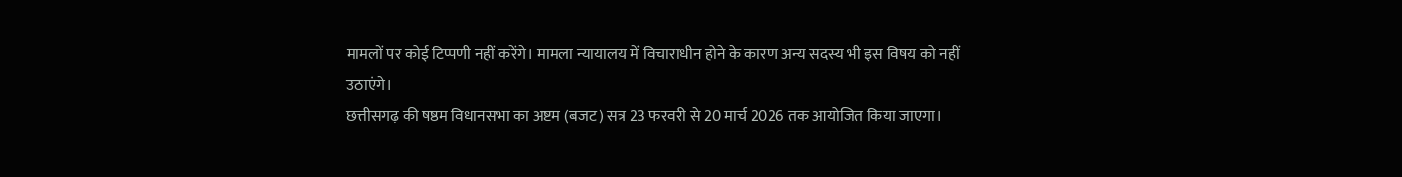मामलों पर कोई टिप्पणी नहीं करेंगे। मामला न्यायालय में विचाराधीन होने के कारण अन्य सदस्य भी इस विषय को नहीं उठाएंगे।
छत्तीसगढ़ की षष्ठम विधानसभा का अष्टम (बजट) सत्र 23 फरवरी से 20 मार्च 2026 तक आयोजित किया जाएगा।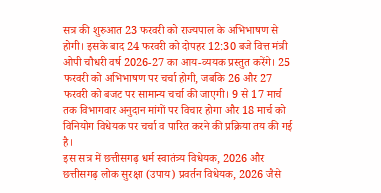सत्र की शुरुआत 23 फरवरी को राज्यपाल के अभिभाषण से होगी। इसके बाद 24 फरवरी को दोपहर 12:30 बजे वित्त मंत्री ओपी चौधरी वर्ष 2026-27 का आय-व्ययक प्रस्तुत करेंगे। 25 फरवरी को अभिभाषण पर चर्चा होगी, जबकि 26 और 27 फरवरी को बजट पर सामान्य चर्चा की जाएगी। 9 से 17 मार्च तक विभागवार अनुदान मांगों पर विचार होगा और 18 मार्च को विनियोग विधेयक पर चर्चा व पारित करने की प्रक्रिया तय की गई है।
इस सत्र में छत्तीसगढ़ धर्म स्वातंत्र्य विधेयक, 2026 और छत्तीसगढ़ लोक सुरक्षा (उपाय) प्रवर्तन विधेयक, 2026 जैसे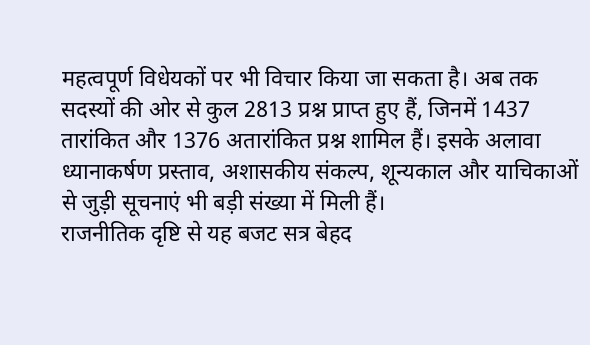महत्वपूर्ण विधेयकों पर भी विचार किया जा सकता है। अब तक सदस्यों की ओर से कुल 2813 प्रश्न प्राप्त हुए हैं, जिनमें 1437 तारांकित और 1376 अतारांकित प्रश्न शामिल हैं। इसके अलावा ध्यानाकर्षण प्रस्ताव, अशासकीय संकल्प, शून्यकाल और याचिकाओं से जुड़ी सूचनाएं भी बड़ी संख्या में मिली हैं।
राजनीतिक दृष्टि से यह बजट सत्र बेहद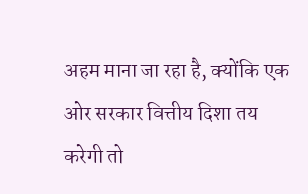अहम माना जा रहा है, क्योंकि एक ओर सरकार वित्तीय दिशा तय करेगी तो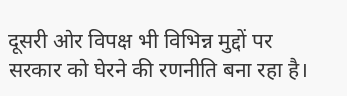दूसरी ओर विपक्ष भी विभिन्न मुद्दों पर सरकार को घेरने की रणनीति बना रहा है।